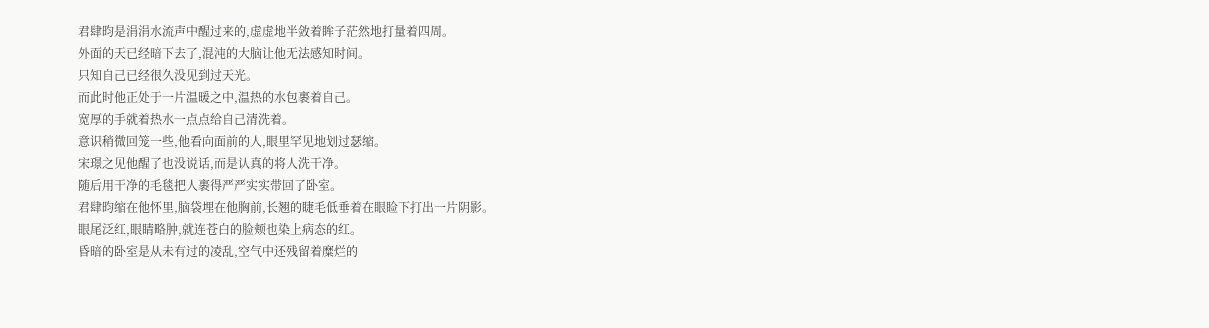君肆昀是涓涓水流声中醒过来的,虚虚地半敛着眸子茫然地打量着四周。
外面的天已经暗下去了,混沌的大脑让他无法感知时间。
只知自己已经很久没见到过天光。
而此时他正处于一片温暖之中,温热的水包裹着自己。
宽厚的手就着热水一点点给自己清洗着。
意识稍微回笼一些,他看向面前的人,眼里罕见地划过瑟缩。
宋璟之见他醒了也没说话,而是认真的将人洗干净。
随后用干净的毛毯把人裹得严严实实带回了卧室。
君肆昀缩在他怀里,脑袋埋在他胸前,长翘的睫毛低垂着在眼睑下打出一片阴影。
眼尾泛红,眼睛略肿,就连苍白的脸颊也染上病态的红。
昏暗的卧室是从未有过的凌乱,空气中还残留着糜烂的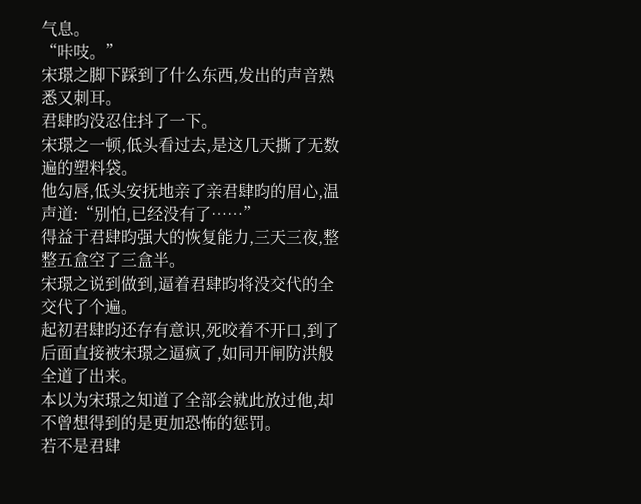气息。
“咔吱。”
宋璟之脚下踩到了什么东西,发出的声音熟悉又刺耳。
君肆昀没忍住抖了一下。
宋璟之一顿,低头看过去,是这几天撕了无数遍的塑料袋。
他勾唇,低头安抚地亲了亲君肆昀的眉心,温声道:“别怕,已经没有了……”
得益于君肆昀强大的恢复能力,三天三夜,整整五盒空了三盒半。
宋璟之说到做到,逼着君肆昀将没交代的全交代了个遍。
起初君肆昀还存有意识,死咬着不开口,到了后面直接被宋璟之逼疯了,如同开闸防洪般全道了出来。
本以为宋璟之知道了全部会就此放过他,却不曾想得到的是更加恐怖的惩罚。
若不是君肆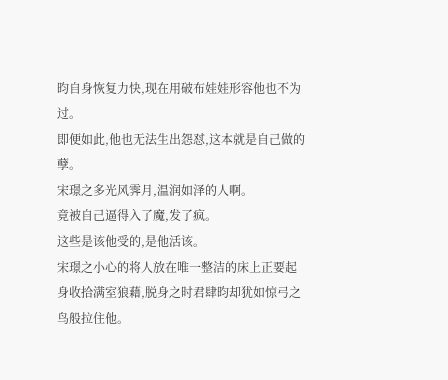昀自身恢复力快,现在用破布娃娃形容他也不为过。
即便如此,他也无法生出怨怼,这本就是自己做的孽。
宋璟之多光风霁月,温润如泽的人啊。
竟被自己逼得入了魔,发了疯。
这些是该他受的,是他活该。
宋璟之小心的将人放在唯一整洁的床上正要起身收拾满室狼藉,脱身之时君肆昀却犹如惊弓之鸟般拉住他。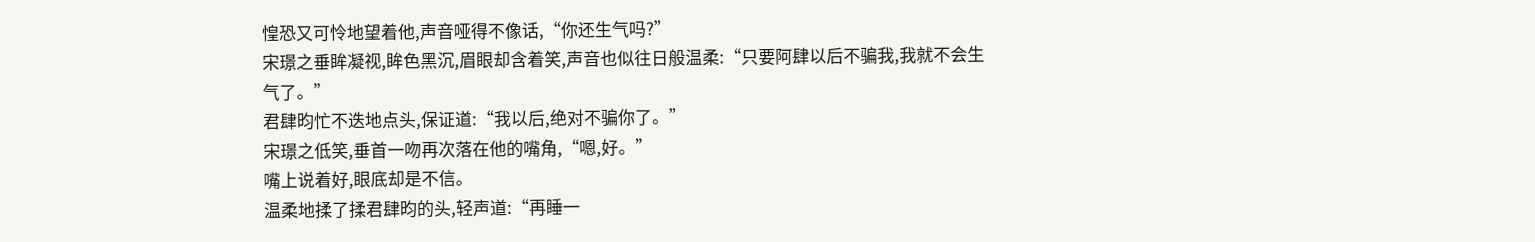惶恐又可怜地望着他,声音哑得不像话,“你还生气吗?”
宋璟之垂眸凝视,眸色黑沉,眉眼却含着笑,声音也似往日般温柔:“只要阿肆以后不骗我,我就不会生气了。”
君肆昀忙不迭地点头,保证道:“我以后,绝对不骗你了。”
宋璟之低笑,垂首一吻再次落在他的嘴角,“嗯,好。”
嘴上说着好,眼底却是不信。
温柔地揉了揉君肆昀的头,轻声道:“再睡一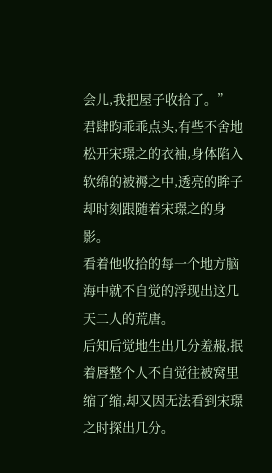会儿,我把屋子收拾了。”
君肆昀乖乖点头,有些不舍地松开宋璟之的衣袖,身体陷入软绵的被褥之中,透亮的眸子却时刻跟随着宋璟之的身影。
看着他收拾的每一个地方脑海中就不自觉的浮现出这几天二人的荒唐。
后知后觉地生出几分羞赧,抿着唇整个人不自觉往被窝里缩了缩,却又因无法看到宋璟之时探出几分。